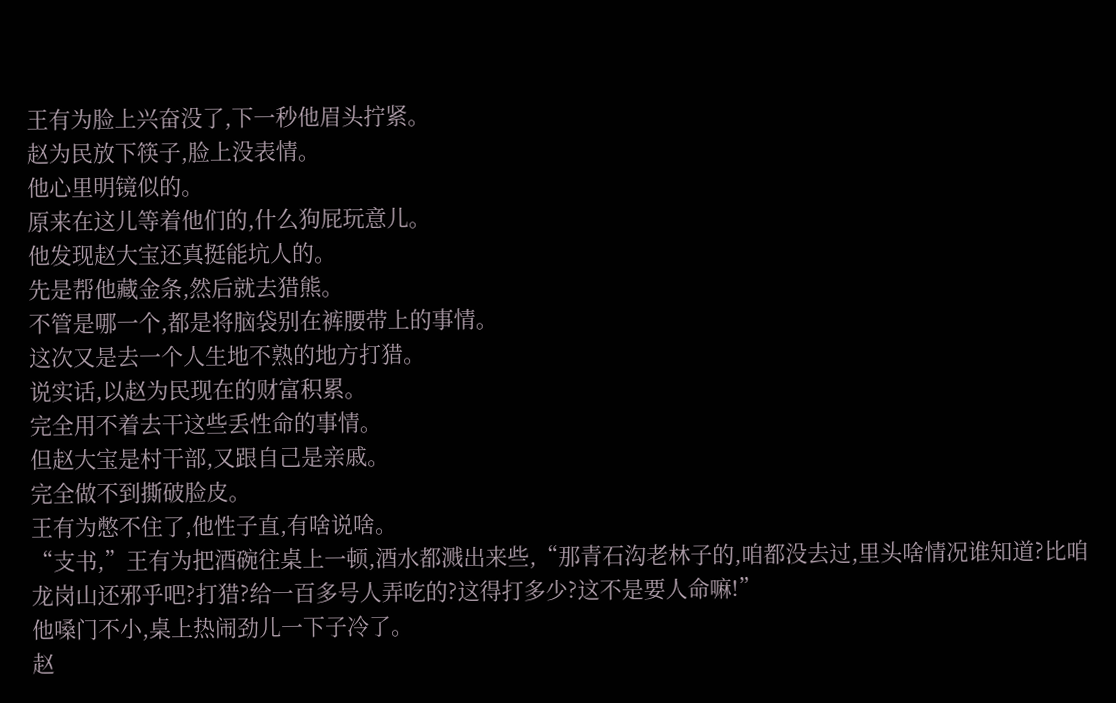王有为脸上兴奋没了,下一秒他眉头拧紧。
赵为民放下筷子,脸上没表情。
他心里明镜似的。
原来在这儿等着他们的,什么狗屁玩意儿。
他发现赵大宝还真挺能坑人的。
先是帮他藏金条,然后就去猎熊。
不管是哪一个,都是将脑袋别在裤腰带上的事情。
这次又是去一个人生地不熟的地方打猎。
说实话,以赵为民现在的财富积累。
完全用不着去干这些丢性命的事情。
但赵大宝是村干部,又跟自己是亲戚。
完全做不到撕破脸皮。
王有为憋不住了,他性子直,有啥说啥。
“支书,”王有为把酒碗往桌上一顿,酒水都溅出来些,“那青石沟老林子的,咱都没去过,里头啥情况谁知道?比咱龙岗山还邪乎吧?打猎?给一百多号人弄吃的?这得打多少?这不是要人命嘛!”
他嗓门不小,桌上热闹劲儿一下子冷了。
赵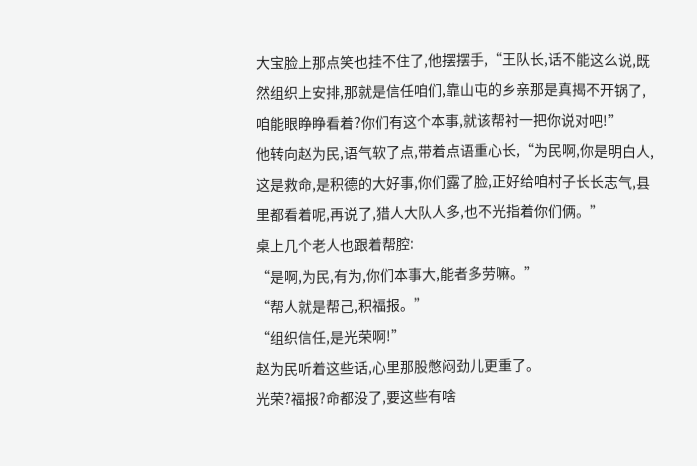大宝脸上那点笑也挂不住了,他摆摆手,“王队长,话不能这么说,既然组织上安排,那就是信任咱们,靠山屯的乡亲那是真揭不开锅了,咱能眼睁睁看着?你们有这个本事,就该帮衬一把你说对吧!”
他转向赵为民,语气软了点,带着点语重心长,“为民啊,你是明白人,这是救命,是积德的大好事,你们露了脸,正好给咱村子长长志气,县里都看着呢,再说了,猎人大队人多,也不光指着你们俩。”
桌上几个老人也跟着帮腔:
“是啊,为民,有为,你们本事大,能者多劳嘛。”
“帮人就是帮己,积福报。”
“组织信任,是光荣啊!”
赵为民听着这些话,心里那股憋闷劲儿更重了。
光荣?福报?命都没了,要这些有啥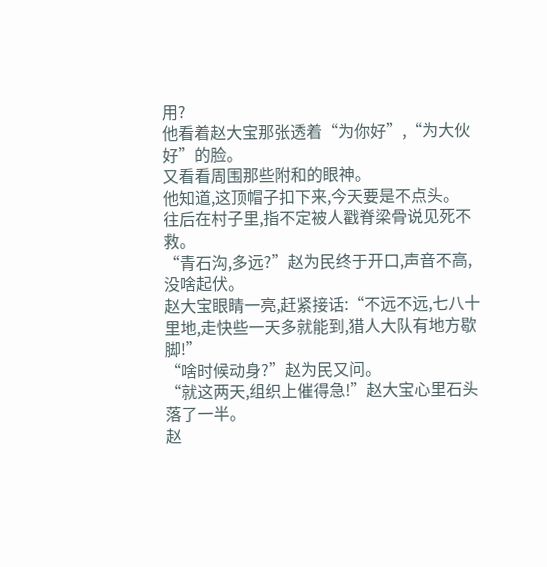用?
他看着赵大宝那张透着“为你好”,“为大伙好”的脸。
又看看周围那些附和的眼神。
他知道,这顶帽子扣下来,今天要是不点头。
往后在村子里,指不定被人戳脊梁骨说见死不救。
“青石沟,多远?”赵为民终于开口,声音不高,没啥起伏。
赵大宝眼睛一亮,赶紧接话:“不远不远,七八十里地,走快些一天多就能到,猎人大队有地方歇脚!”
“啥时候动身?”赵为民又问。
“就这两天,组织上催得急!”赵大宝心里石头落了一半。
赵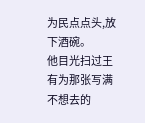为民点点头,放下酒碗。
他目光扫过王有为那张写满不想去的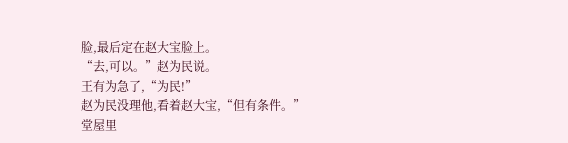脸,最后定在赵大宝脸上。
“去,可以。”赵为民说。
王有为急了,“为民!”
赵为民没理他,看着赵大宝,“但有条件。”
堂屋里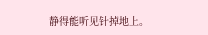静得能听见针掉地上。